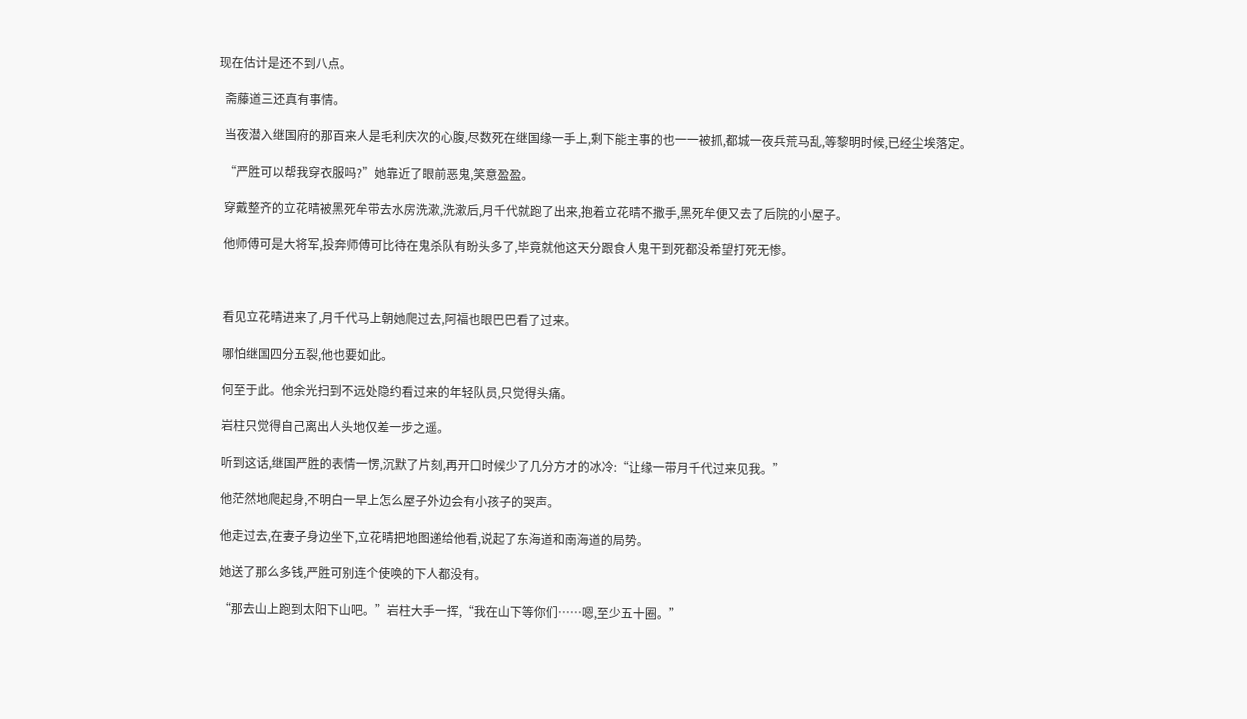现在估计是还不到八点。

  斋藤道三还真有事情。

  当夜潜入继国府的那百来人是毛利庆次的心腹,尽数死在继国缘一手上,剩下能主事的也一一被抓,都城一夜兵荒马乱,等黎明时候,已经尘埃落定。

  “严胜可以帮我穿衣服吗?”她靠近了眼前恶鬼,笑意盈盈。

  穿戴整齐的立花晴被黑死牟带去水房洗漱,洗漱后,月千代就跑了出来,抱着立花晴不撒手,黑死牟便又去了后院的小屋子。

  他师傅可是大将军,投奔师傅可比待在鬼杀队有盼头多了,毕竟就他这天分跟食人鬼干到死都没希望打死无惨。



  看见立花晴进来了,月千代马上朝她爬过去,阿福也眼巴巴看了过来。

  哪怕继国四分五裂,他也要如此。

  何至于此。他余光扫到不远处隐约看过来的年轻队员,只觉得头痛。

  岩柱只觉得自己离出人头地仅差一步之遥。

  听到这话,继国严胜的表情一愣,沉默了片刻,再开口时候少了几分方才的冰冷:“让缘一带月千代过来见我。”

  他茫然地爬起身,不明白一早上怎么屋子外边会有小孩子的哭声。

  他走过去,在妻子身边坐下,立花晴把地图递给他看,说起了东海道和南海道的局势。

  她送了那么多钱,严胜可别连个使唤的下人都没有。

  “那去山上跑到太阳下山吧。”岩柱大手一挥,“我在山下等你们……嗯,至少五十圈。”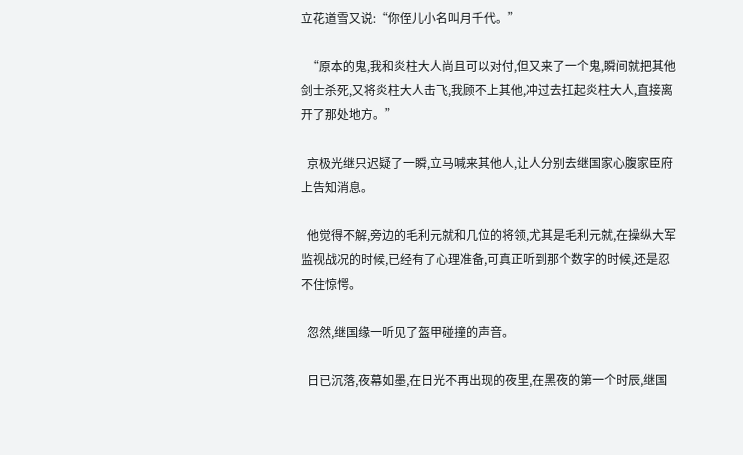立花道雪又说:“你侄儿小名叫月千代。”

  “原本的鬼,我和炎柱大人尚且可以对付,但又来了一个鬼,瞬间就把其他剑士杀死,又将炎柱大人击飞,我顾不上其他,冲过去扛起炎柱大人,直接离开了那处地方。”

  京极光继只迟疑了一瞬,立马喊来其他人,让人分别去继国家心腹家臣府上告知消息。

  他觉得不解,旁边的毛利元就和几位的将领,尤其是毛利元就,在操纵大军监视战况的时候,已经有了心理准备,可真正听到那个数字的时候,还是忍不住惊愕。

  忽然,继国缘一听见了盔甲碰撞的声音。

  日已沉落,夜幕如墨,在日光不再出现的夜里,在黑夜的第一个时辰,继国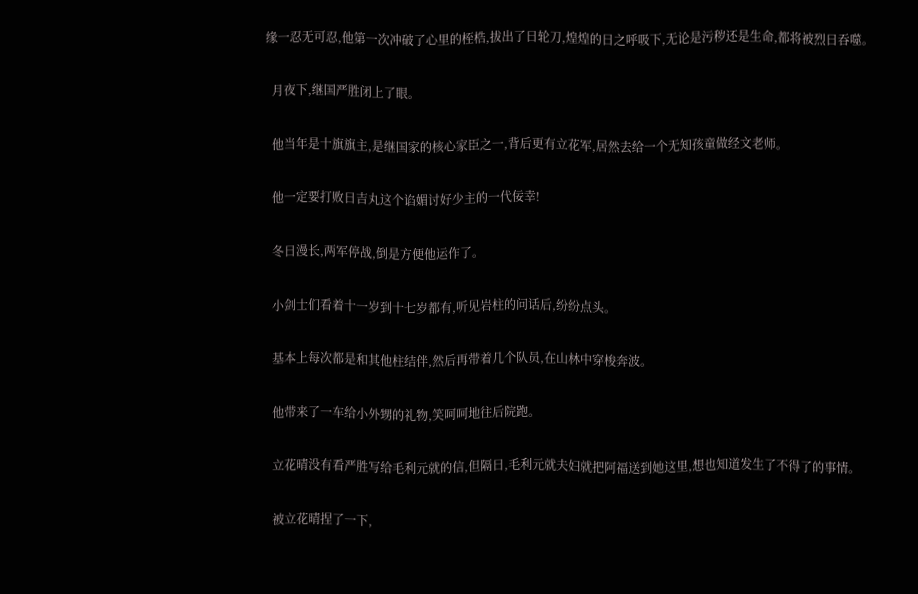缘一忍无可忍,他第一次冲破了心里的桎梏,拔出了日轮刀,煌煌的日之呼吸下,无论是污秽还是生命,都将被烈日吞噬。

  月夜下,继国严胜闭上了眼。

  他当年是十旗旗主,是继国家的核心家臣之一,背后更有立花军,居然去给一个无知孩童做经文老师。

  他一定要打败日吉丸这个谄媚讨好少主的一代佞幸!

  冬日漫长,两军停战,倒是方便他运作了。

  小剑士们看着十一岁到十七岁都有,听见岩柱的问话后,纷纷点头。

  基本上每次都是和其他柱结伴,然后再带着几个队员,在山林中穿梭奔波。

  他带来了一车给小外甥的礼物,笑呵呵地往后院跑。

  立花晴没有看严胜写给毛利元就的信,但隔日,毛利元就夫妇就把阿福送到她这里,想也知道发生了不得了的事情。

  被立花晴捏了一下,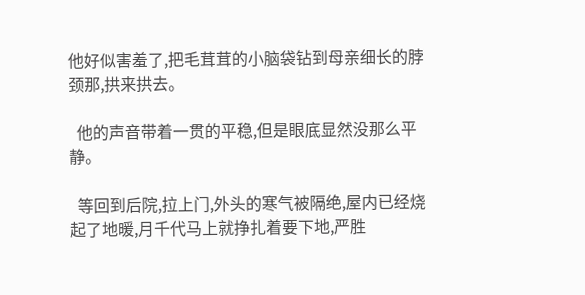他好似害羞了,把毛茸茸的小脑袋钻到母亲细长的脖颈那,拱来拱去。

  他的声音带着一贯的平稳,但是眼底显然没那么平静。

  等回到后院,拉上门,外头的寒气被隔绝,屋内已经烧起了地暖,月千代马上就挣扎着要下地,严胜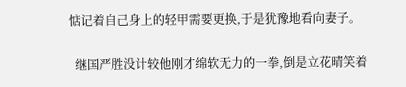惦记着自己身上的轻甲需要更换,于是犹豫地看向妻子。

  继国严胜没计较他刚才绵软无力的一拳,倒是立花晴笑着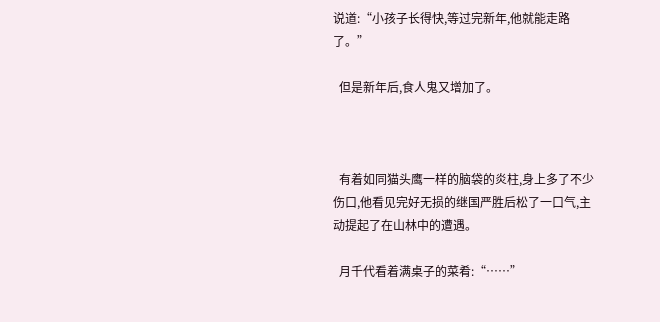说道:“小孩子长得快,等过完新年,他就能走路了。”

  但是新年后,食人鬼又增加了。



  有着如同猫头鹰一样的脑袋的炎柱,身上多了不少伤口,他看见完好无损的继国严胜后松了一口气,主动提起了在山林中的遭遇。

  月千代看着满桌子的菜肴:“……”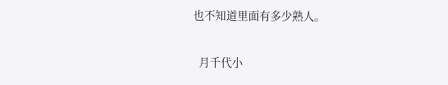也不知道里面有多少熟人。

  月千代小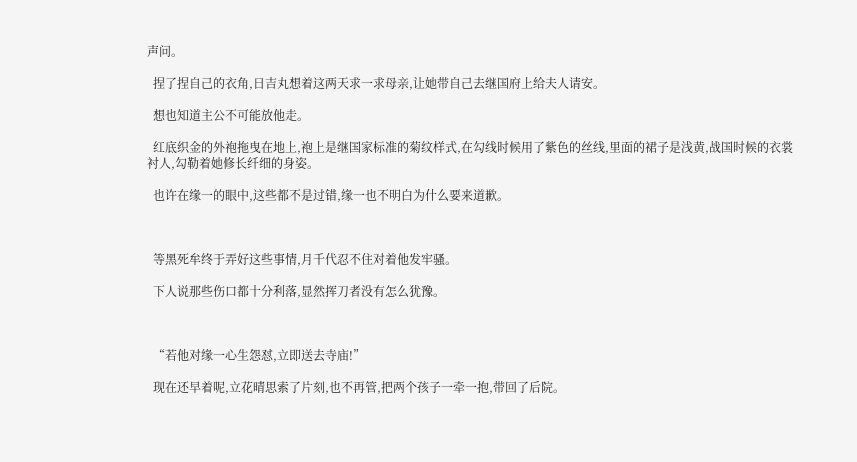声问。

  捏了捏自己的衣角,日吉丸想着这两天求一求母亲,让她带自己去继国府上给夫人请安。

  想也知道主公不可能放他走。

  红底织金的外袍拖曳在地上,袍上是继国家标准的菊纹样式,在勾线时候用了紫色的丝线,里面的裙子是浅黄,战国时候的衣裳衬人,勾勒着她修长纤细的身姿。

  也许在缘一的眼中,这些都不是过错,缘一也不明白为什么要来道歉。



  等黑死牟终于弄好这些事情,月千代忍不住对着他发牢骚。

  下人说那些伤口都十分利落,显然挥刀者没有怎么犹豫。



  “若他对缘一心生怨怼,立即送去寺庙!”

  现在还早着呢,立花晴思索了片刻,也不再管,把两个孩子一牵一抱,带回了后院。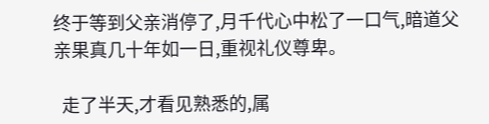终于等到父亲消停了,月千代心中松了一口气,暗道父亲果真几十年如一日,重视礼仪尊卑。

  走了半天,才看见熟悉的,属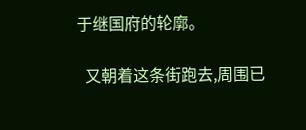于继国府的轮廓。

  又朝着这条街跑去,周围已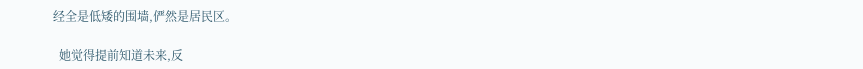经全是低矮的围墙,俨然是居民区。

  她觉得提前知道未来,反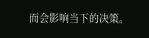而会影响当下的决策。